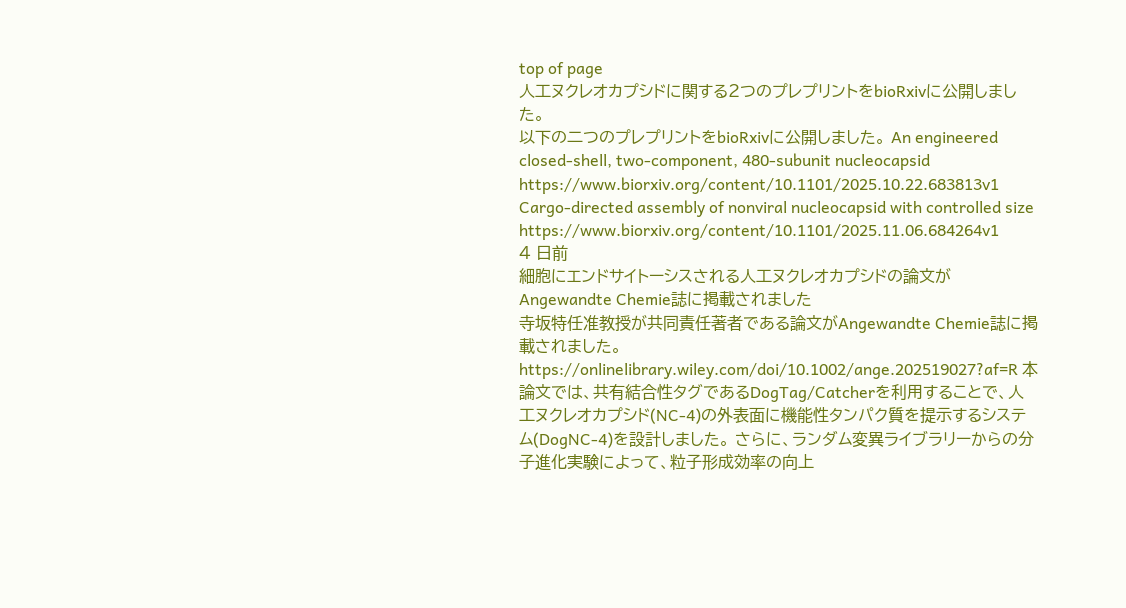top of page
人工ヌクレオカプシドに関する2つのプレプリントをbioRxivに公開しました。
以下の二つのプレプリントをbioRxivに公開しました。 An engineered closed-shell, two-component, 480-subunit nucleocapsid https://www.biorxiv.org/content/10.1101/2025.10.22.683813v1 Cargo-directed assembly of nonviral nucleocapsid with controlled size https://www.biorxiv.org/content/10.1101/2025.11.06.684264v1
4 日前
細胞にエンドサイトーシスされる人工ヌクレオカプシドの論文がAngewandte Chemie誌に掲載されました
寺坂特任准教授が共同責任著者である論文がAngewandte Chemie誌に掲載されました。 https://onlinelibrary.wiley.com/doi/10.1002/ange.202519027?af=R 本論文では、共有結合性タグであるDogTag/Catcherを利用することで、人工ヌクレオカプシド(NC-4)の外表面に機能性タンパク質を提示するシステム(DogNC-4)を設計しました。 さらに、ランダム変異ライブラリーからの分子進化実験によって、粒子形成効率の向上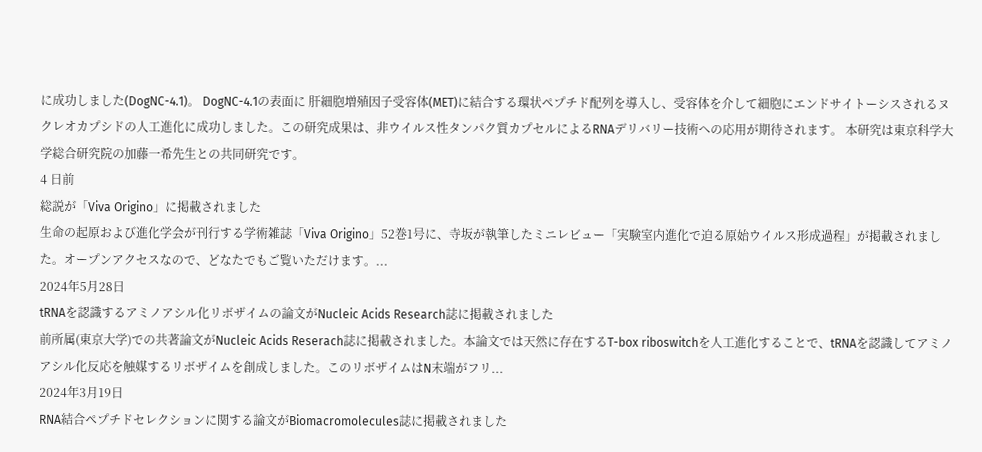に成功しました(DogNC-4.1)。 DogNC-4.1の表面に 肝細胞増殖因子受容体(MET)に結合する環状ペプチド配列を導入し、受容体を介して細胞にエンドサイトーシスされるヌクレオカプシドの人工進化に成功しました。この研究成果は、非ウイルス性タンパク質カプセルによるRNAデリバリー技術への応用が期待されます。 本研究は東京科学大学総合研究院の加藤一希先生との共同研究です。
4 日前
総説が「Viva Origino」に掲載されました
生命の起原および進化学会が刊行する学術雑誌「Viva Origino」52巻1号に、寺坂が執筆したミニレビュー「実験室内進化で迫る原始ウイルス形成過程」が掲載されました。オープンアクセスなので、どなたでもご覧いただけます。...
2024年5月28日
tRNAを認識するアミノアシル化リボザイムの論文がNucleic Acids Research誌に掲載されました
前所属(東京大学)での共著論文がNucleic Acids Reserach誌に掲載されました。本論文では天然に存在するT-box riboswitchを人工進化することで、tRNAを認識してアミノアシル化反応を触媒するリボザイムを創成しました。このリボザイムはN末端がフリ...
2024年3月19日
RNA結合ペプチドセレクションに関する論文がBiomacromolecules誌に掲載されました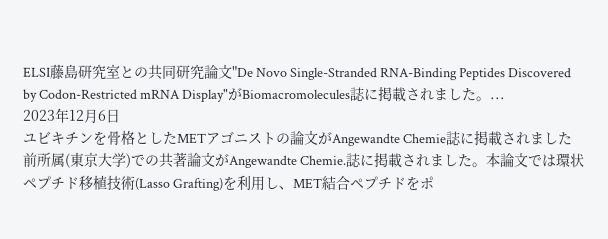ELSI藤島研究室との共同研究論文"De Novo Single-Stranded RNA-Binding Peptides Discovered by Codon-Restricted mRNA Display"がBiomacromolecules誌に掲載されました。...
2023年12月6日
ユビキチンを骨格としたMETアゴニストの論文がAngewandte Chemie誌に掲載されました
前所属(東京大学)での共著論文がAngewandte Chemie.誌に掲載されました。本論文では環状ペプチド移植技術(Lasso Grafting)を利用し、MET結合ペプチドをポ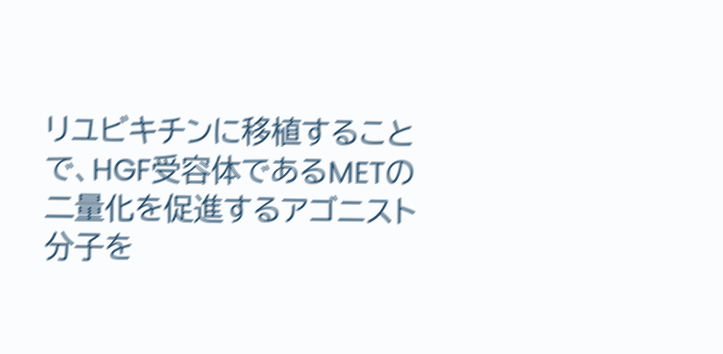リユビキチンに移植することで、HGF受容体であるMETの二量化を促進するアゴニスト分子を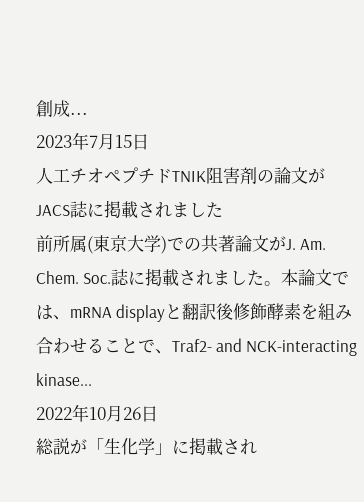創成...
2023年7月15日
人工チオペプチドTNIK阻害剤の論文がJACS誌に掲載されました
前所属(東京大学)での共著論文がJ. Am. Chem. Soc.誌に掲載されました。本論文では、mRNA displayと翻訳後修飾酵素を組み合わせることで、Traf2- and NCK-interacting kinase...
2022年10月26日
総説が「生化学」に掲載され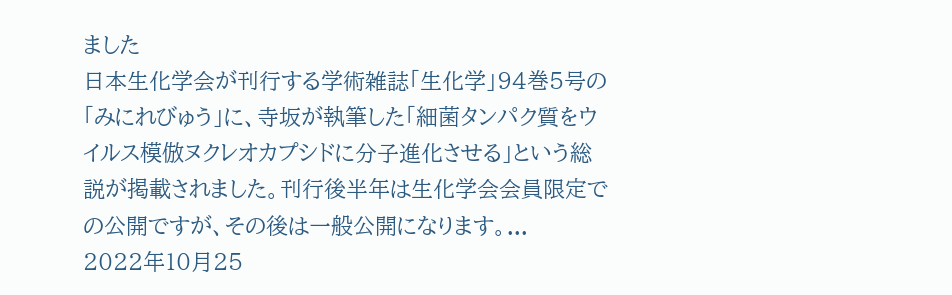ました
日本生化学会が刊行する学術雑誌「生化学」94巻5号の「みにれびゅう」に、寺坂が執筆した「細菌タンパク質をウイルス模倣ヌクレオカプシドに分子進化させる」という総説が掲載されました。刊行後半年は生化学会会員限定での公開ですが、その後は一般公開になります。...
2022年10月25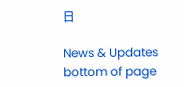日

News & Updates
bottom of page